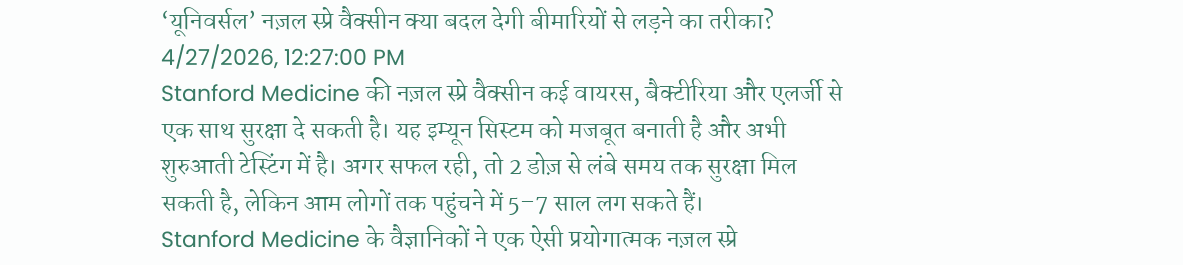‘यूनिवर्सल’ नज़ल स्प्रे वैक्सीन क्या बदल देगी बीमारियों से लड़ने का तरीका?
4/27/2026, 12:27:00 PM
Stanford Medicine की नज़ल स्प्रे वैक्सीन कई वायरस, बैक्टीरिया और एलर्जी से एक साथ सुरक्षा दे सकती है। यह इम्यून सिस्टम को मजबूत बनाती है और अभी शुरुआती टेस्टिंग में है। अगर सफल रही, तो 2 डोज़ से लंबे समय तक सुरक्षा मिल सकती है, लेकिन आम लोगों तक पहुंचने में 5–7 साल लग सकते हैं।
Stanford Medicine के वैज्ञानिकों ने एक ऐसी प्रयोगात्मक नज़ल स्प्रे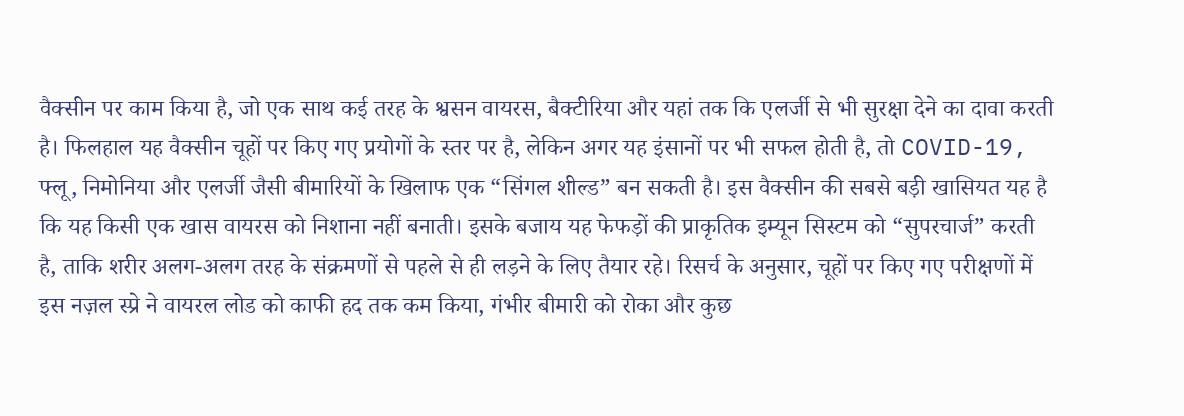वैक्सीन पर काम किया है, जो एक साथ कई तरह के श्वसन वायरस, बैक्टीरिया और यहां तक कि एलर्जी से भी सुरक्षा देने का दावा करती है। फिलहाल यह वैक्सीन चूहों पर किए गए प्रयोगों के स्तर पर है, लेकिन अगर यह इंसानों पर भी सफल होती है, तो COVID-19, फ्लू, निमोनिया और एलर्जी जैसी बीमारियों के खिलाफ एक “सिंगल शील्ड” बन सकती है। इस वैक्सीन की सबसे बड़ी खासियत यह है कि यह किसी एक खास वायरस को निशाना नहीं बनाती। इसके बजाय यह फेफड़ों की प्राकृतिक इम्यून सिस्टम को “सुपरचार्ज” करती है, ताकि शरीर अलग-अलग तरह के संक्रमणों से पहले से ही लड़ने के लिए तैयार रहे। रिसर्च के अनुसार, चूहों पर किए गए परीक्षणों में इस नज़ल स्प्रे ने वायरल लोड को काफी हद तक कम किया, गंभीर बीमारी को रोका और कुछ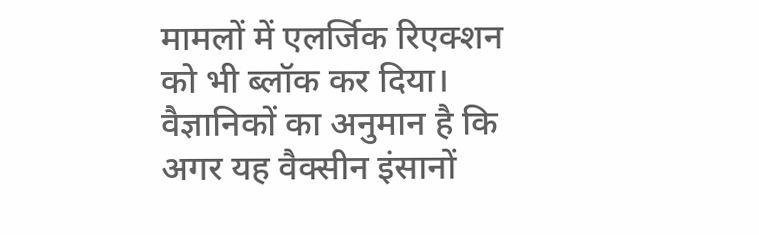मामलों में एलर्जिक रिएक्शन को भी ब्लॉक कर दिया। वैज्ञानिकों का अनुमान है कि अगर यह वैक्सीन इंसानों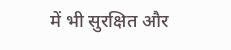में भी सुरक्षित और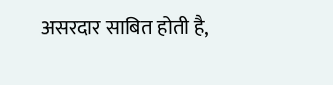असरदार साबित होती है,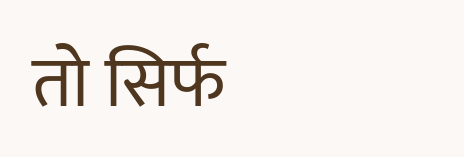तो सिर्फ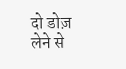दो डोज़ लेने से